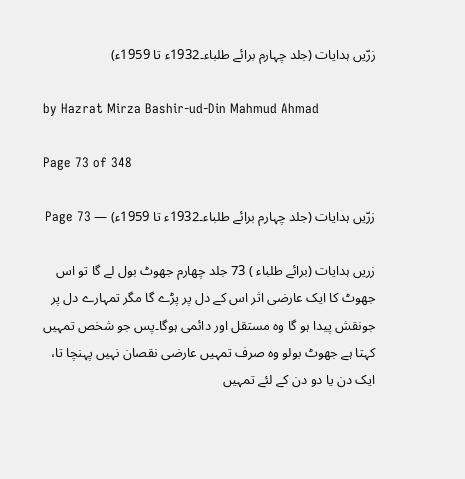زرّیں ہدایات (جلد چہارم برائے طلباء۔1932ء تا 1959ء)

by Hazrat Mirza Bashir-ud-Din Mahmud Ahmad

Page 73 of 348

زرّیں ہدایات (جلد چہارم برائے طلباء۔1932ء تا 1959ء) — Page 73

زریں ہدایات (برائے طلباء ) 73 جلد چهارم جھوٹ بول لے گا تو اس جھوٹ کا ایک عارضی اثر اس کے دل پر پڑے گا مگر تمہارے دل پر جونقش پیدا ہو گا وہ مستقل اور دائمی ہوگا۔پس جو شخص تمہیں کہتا ہے جھوٹ بولو وہ صرف تمہیں عارضی نقصان نہیں پہنچا تا، ایک دن یا دو دن کے لئے تمہیں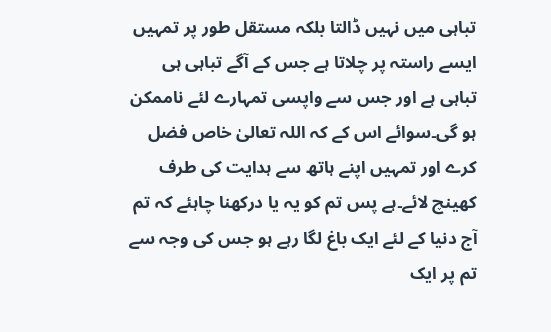تباہی میں نہیں ڈالتا بلکہ مستقل طور پر تمہیں ایسے راستہ پر چلاتا ہے جس کے آگے تباہی ہی تباہی ہے اور جس سے واپسی تمہارے لئے ناممکن ہو گی۔سوائے اس کے کہ اللہ تعالیٰ خاص فضل کرے اور تمہیں اپنے ہاتھ سے ہدایت کی طرف کھینچ لائے۔ہے پس تم کو یہ یا درکھنا چاہئے کہ تم آج دنیا کے لئے ایک باغ لگا رہے ہو جس کی وجہ سے تم پر ایک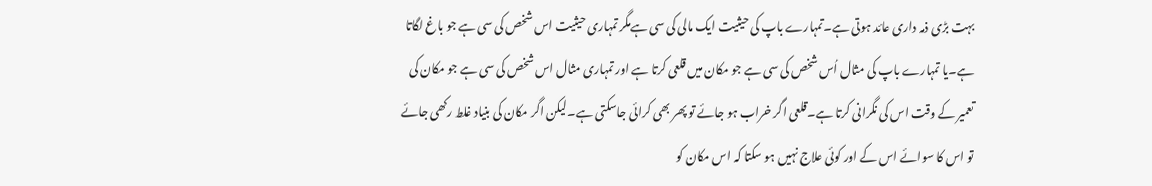بہت بڑی ذمہ داری عائد ہوتی ہے۔تمہارے باپ کی حیثیت ایک مالی کی سی ہےمگر تمہاری حیثیت اس شخص کی سی ہے جو باغ لگاتا ہے۔یا تمہارے باپ کی مثال اُس شخص کی سی ہے جو مکان میں قلعی کرتا ہے اور تمہاری مثال اس شخص کی سی ہے جو مکان کی تعمیر کے وقت اس کی نگرانی کرتا ہے۔قلعی اگر خراب ہو جائے تو پھر بھی کرائی جاسکتی ہے۔لیکن اگر مکان کی بنیاد غلط رکھی جائے تو اس کا سوائے اس کے اور کوئی علاج نہیں ہو سکتا کہ اس مکان کو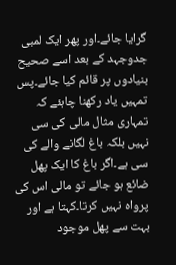گرایا جائے۔اور پھر ایک لمبی جدوجہد کے بعد اسے صحیح بنیادوں پر قائم کیا جائے۔پس تمہیں یاد رکھنا چاہئے کہ تمہاری مثال مالی کی سی نہیں بلکہ باغ لگانے والے کی سی ہے۔اگر باغ کا ایک پھل ضائع ہو جائے تو مالی اس کی پرواہ نہیں کرتا۔کہتا ہے اور بہت سے پھل موجود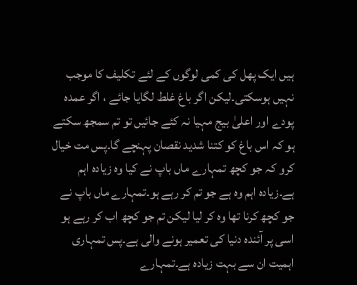ہیں ایک پھل کی کمی لوگوں کے لئے تکلیف کا موجب نہیں ہوسکتی۔لیکن اگر باغ غلط لگایا جائے ، اگر عمدہ پودے اور اعلیٰ بیج مہیا نہ کئے جائیں تو تم سمجھ سکتے ہو کہ اس باغ کو کتنا شدید نقصان پہنچے گا۔پس مت خیال کرو کہ جو کچھ تمہارے ماں باپ نے کیا وہ زیادہ اہم ہے۔زیادہ اہم وہ ہے جو تم کر رہے ہو۔تمہارے ماں باپ نے جو کچھ کرنا تھا وہ کر لیا لیکن تم جو کچھ اب کر رہے ہو اسی پر آئندہ دنیا کی تعمیر ہونے والی ہے۔پس تمہاری اہمیت ان سے بہت زیادہ ہے۔تمہارے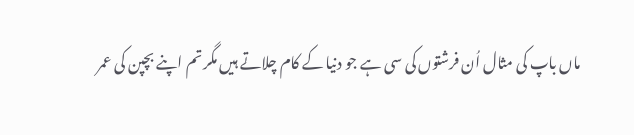ماں باپ کی مثال اُن فرشتوں کی سی ہے جو دنیا کے کام چلاتے ہیں مگر تم اپنے بچپن کی عمر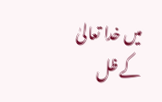میں خدا تعالیٰ کے ظل